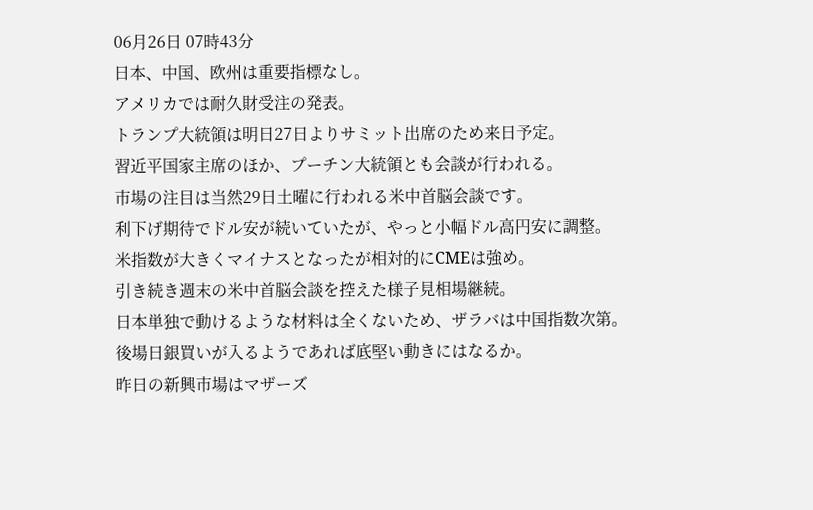06月26日 07時43分
日本、中国、欧州は重要指標なし。
アメリカでは耐久財受注の発表。
トランプ大統領は明日27日よりサミット出席のため来日予定。
習近平国家主席のほか、プーチン大統領とも会談が行われる。
市場の注目は当然29日土曜に行われる米中首脳会談です。
利下げ期待でドル安が続いていたが、やっと小幅ドル高円安に調整。
米指数が大きくマイナスとなったが相対的にCMEは強め。
引き続き週末の米中首脳会談を控えた様子見相場継続。
日本単独で動けるような材料は全くないため、ザラバは中国指数次第。
後場日銀買いが入るようであれば底堅い動きにはなるか。
昨日の新興市場はマザーズ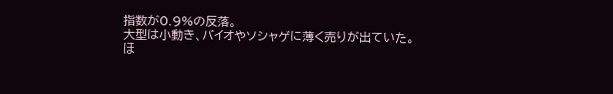指数が0.9%の反落。
大型は小動き、バイオやソシャゲに薄く売りが出ていた。
ほ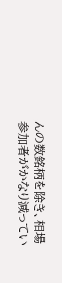んの数銘柄を除き、相場参加者がかなり減ってい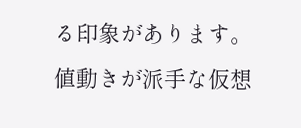る印象があります。
値動きが派手な仮想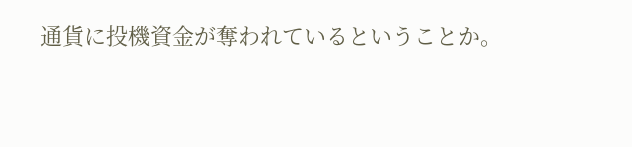通貨に投機資金が奪われているということか。